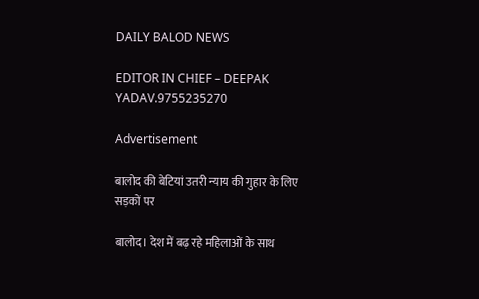DAILY BALOD NEWS

EDITOR IN CHIEF – DEEPAK YADAV.9755235270

Advertisement

बालोद की बेटियां उतरी न्याय की गुहार के लिए सड़कों पर

बालोद। देश में बढ़ रहे महिलाओं के साथ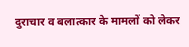दुराचार व बलात्कार के मामलों को लेकर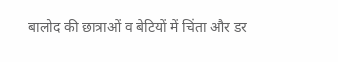बालोद की छात्राओं व बेटियों में चिंता और डर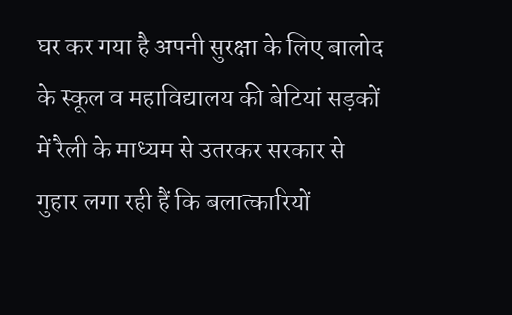घर कर गया है अपनी सुरक्षा के लिए बालोद के स्कूल व महाविद्यालय की बेटियां सड़कों में रैली के माध्यम से उतरकर सरकार से गुहार लगा रही हैं कि बलात्कारियों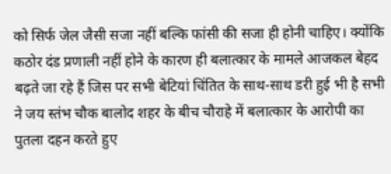को सिर्फ जेल जैसी सजा नहीं बल्कि फांसी की सजा ही होनी चाहिए। क्योंकि कठोर दंड प्रणाली नहीं होने के कारण ही बलात्कार के मामले आजकल बेहद बढ़ते जा रहे हैं जिस पर सभी बेटियां चिंतित के साथ-साथ डरी हुई भी है सभी ने जय स्तंभ चौक बालोद शहर के बीच चौराहे में बलात्कार के आरोपी का पुतला दहन करते हुए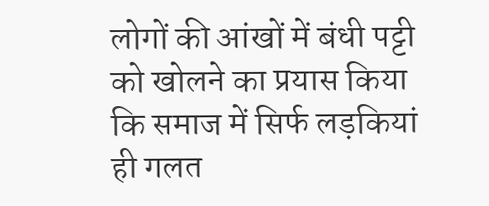लोगों की आंखों में बंधी पट्टी को खोलने का प्रयास किया कि समाज में सिर्फ लड़कियां ही गलत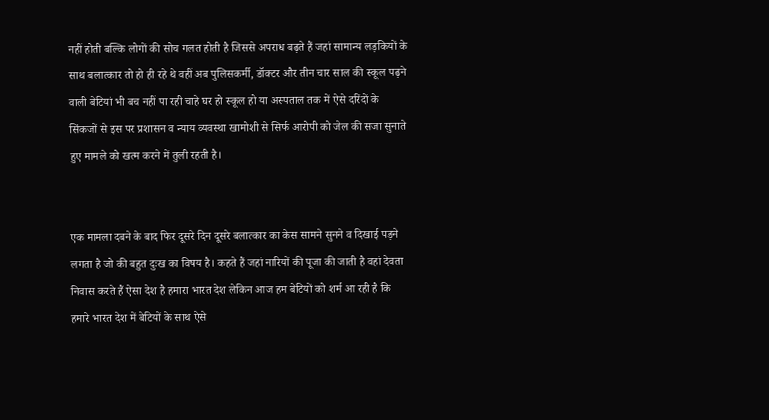नहीं होती बल्कि लोगों की सोच गलत होती है जिससे अपराध बढ़ते हैं जहां सामान्य लड़कियों के साथ बलात्कार तो हो ही रहे थे वहीं अब पुलिसकर्मी, डॉक्टर और तीन चार साल की स्कूल पढ़ने वाली बेटियां भी बच नहीं पा रही चाहे घर हो स्कूल हो या अस्पताल तक में ऐसे दरिंदों के सिंकजों से इस पर प्रशासन व न्याय व्यवस्था खामोशी से सिर्फ आरोपी को जेल की सजा सुनाते हुए मामले को खत्म करने में तुली रहती है।


एक मामला दबने के बाद फिर दूसरे दिन दूसरे बलात्कार का केस सामने सुनने व दिखाई पड़ने लगता है जो की बहुत दुःख का विषय है। कहते हैं जहां नारियों की पूजा की जाती है वहां देवता निवास करते हैं ऐसा देश है हमारा भारत देश लेकिन आज हम बेटियों को शर्म आ रही है कि हमारे भारत देश में बेटियों के साथ ऐसे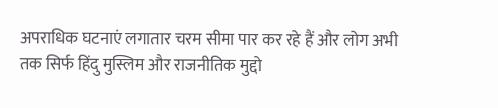अपराधिक घटनाएं लगातार चरम सीमा पार कर रहे हैं और लोग अभी तक सिर्फ हिंदु मुस्लिम और राजनीतिक मुद्दो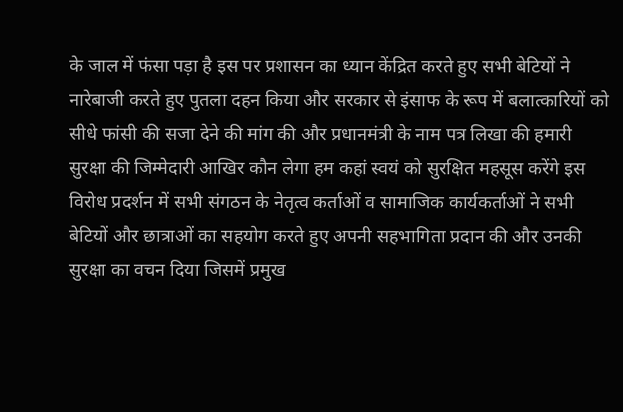के जाल में फंसा पड़ा है इस पर प्रशासन का ध्यान केंद्रित करते हुए सभी बेटियों ने नारेबाजी करते हुए पुतला दहन किया और सरकार से इंसाफ के रूप में बलात्कारियों को सीधे फांसी की सजा देने की मांग की और प्रधानमंत्री के नाम पत्र लिखा की हमारी सुरक्षा की जिम्मेदारी आखिर कौन लेगा हम कहां स्वयं को सुरक्षित महसूस करेंगे इस विरोध प्रदर्शन में सभी संगठन के नेतृत्व कर्ताओं व सामाजिक कार्यकर्ताओं ने सभी बेटियों और छात्राओं का सहयोग करते हुए अपनी सहभागिता प्रदान की और उनकी सुरक्षा का वचन दिया जिसमें प्रमुख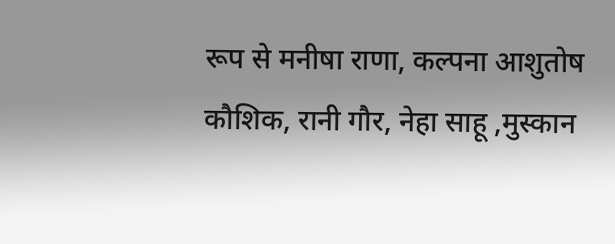रूप से मनीषा राणा, कल्पना आशुतोष कौशिक, रानी गौर, नेहा साहू ,मुस्कान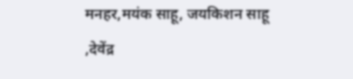मनहर,मयंक साहू, जयकिशन साहू ,देवेंद्र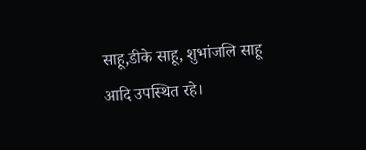साहू,डीके साहू, शुभांजलि साहू आदि उपस्थित रहे।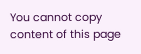You cannot copy content of this page